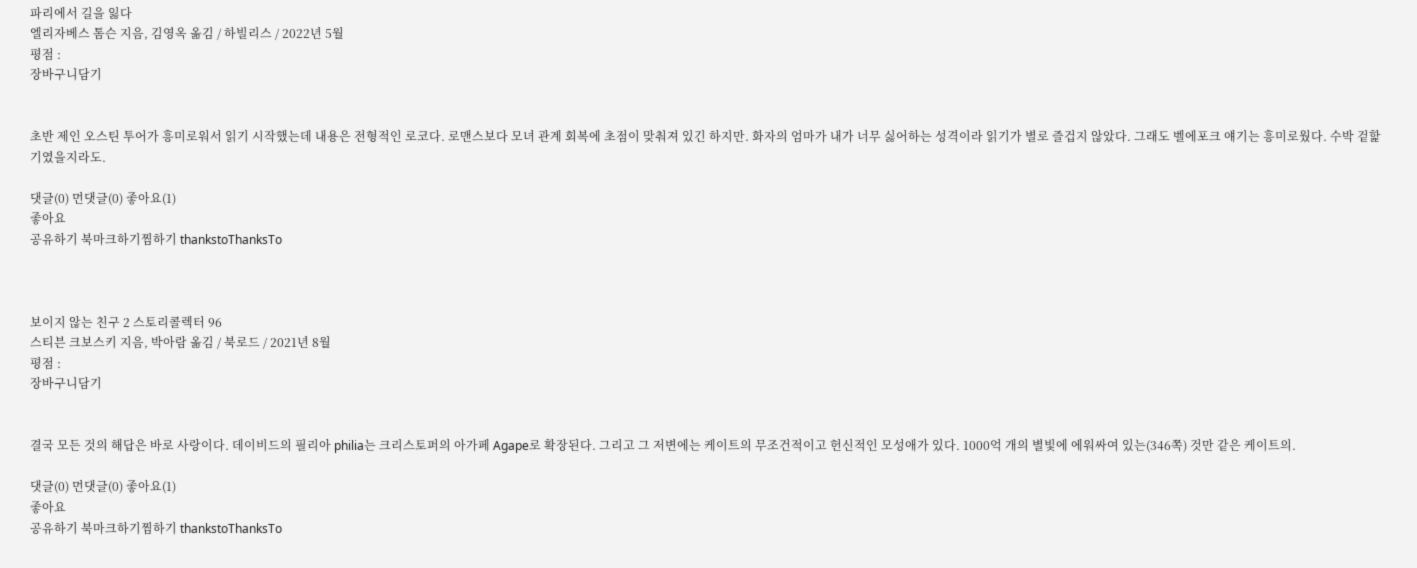파리에서 길을 잃다
엘리자베스 톰슨 지음, 김영옥 옮김 / 하빌리스 / 2022년 5월
평점 :
장바구니담기


초반 제인 오스틴 투어가 흥미로워서 읽기 시작했는데 내용은 전형적인 로코다. 로맨스보다 모녀 관계 회복에 초점이 맞춰져 있긴 하지만. 화자의 엄마가 내가 너무 싫어하는 성격이라 읽기가 별로 즐겁지 않았다. 그래도 벨에포크 얘기는 흥미로웠다. 수박 겉핥기였을지라도.

댓글(0) 먼댓글(0) 좋아요(1)
좋아요
공유하기 북마크하기찜하기 thankstoThanksTo



보이지 않는 친구 2 스토리콜렉터 96
스티븐 크보스키 지음, 박아람 옮김 / 북로드 / 2021년 8월
평점 :
장바구니담기


결국 모든 것의 해답은 바로 사랑이다. 데이비드의 필리아 philia는 크리스토퍼의 아가페 Agape로 확장된다. 그리고 그 저변에는 케이트의 무조건적이고 헌신적인 모성애가 있다. 1000억 개의 별빛에 에워싸여 있는(346쪽) 것만 같은 케이트의.

댓글(0) 먼댓글(0) 좋아요(1)
좋아요
공유하기 북마크하기찜하기 thankstoThanksTo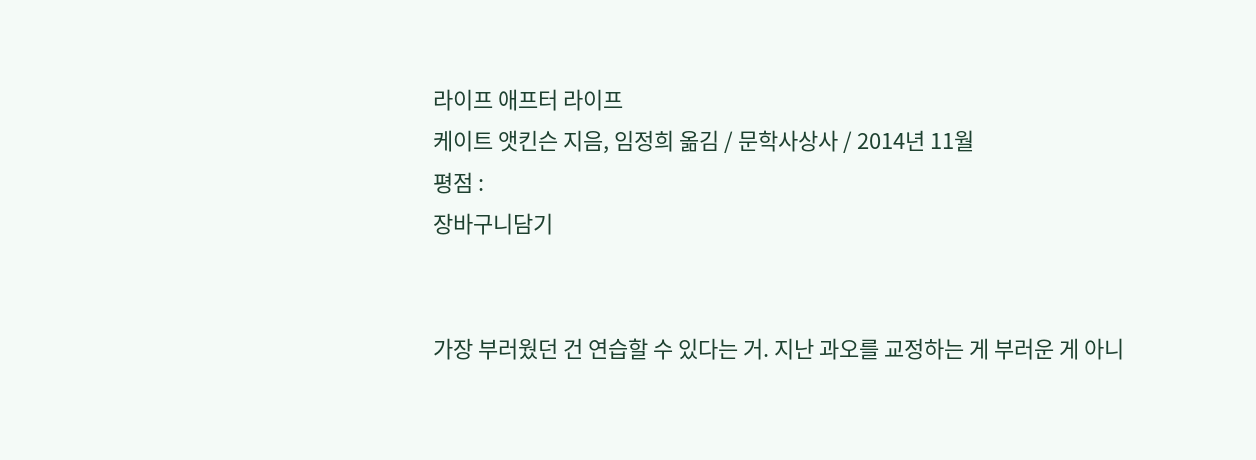라이프 애프터 라이프
케이트 앳킨슨 지음, 임정희 옮김 / 문학사상사 / 2014년 11월
평점 :
장바구니담기


가장 부러웠던 건 연습할 수 있다는 거. 지난 과오를 교정하는 게 부러운 게 아니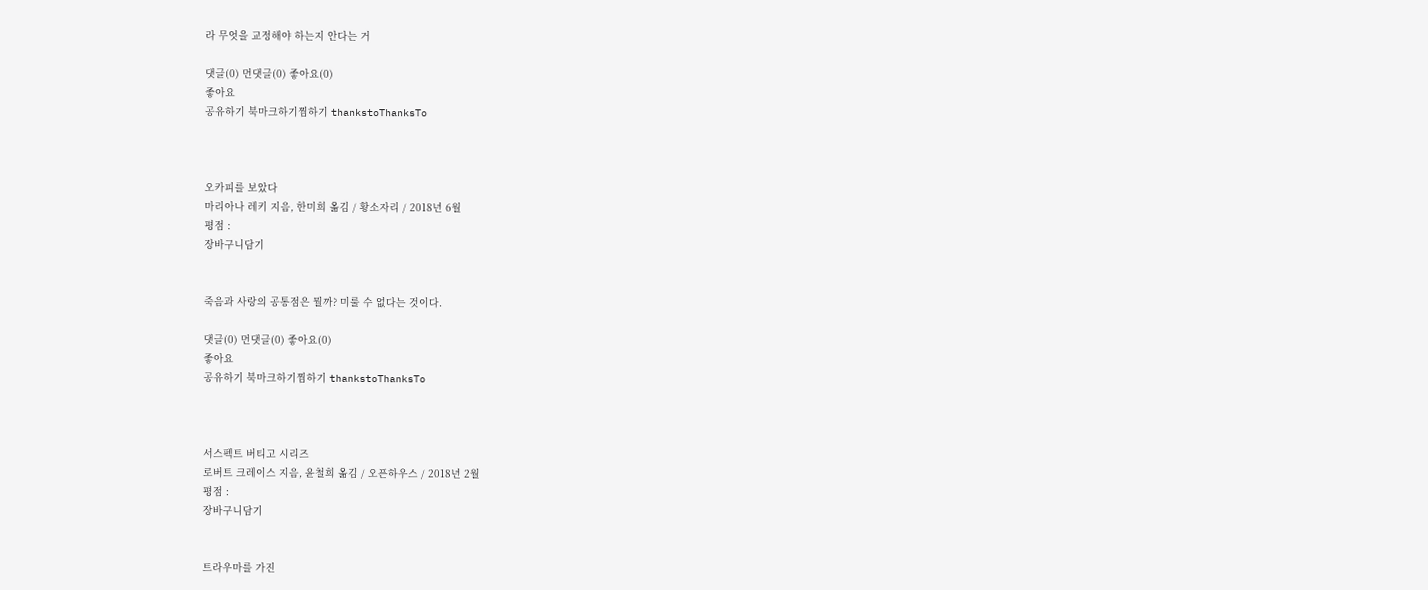라 무엇을 교정해야 하는지 안다는 거

댓글(0) 먼댓글(0) 좋아요(0)
좋아요
공유하기 북마크하기찜하기 thankstoThanksTo



오카피를 보았다
마리아나 레키 지음, 한미희 옮김 / 황소자리 / 2018년 6월
평점 :
장바구니담기


죽음과 사랑의 공통점은 뭘까? 미룰 수 없다는 것이다.

댓글(0) 먼댓글(0) 좋아요(0)
좋아요
공유하기 북마크하기찜하기 thankstoThanksTo



서스펙트 버티고 시리즈
로버트 크레이스 지음, 윤철희 옮김 / 오픈하우스 / 2018년 2월
평점 :
장바구니담기


트라우마를 가진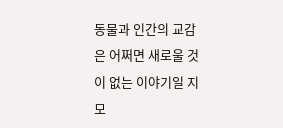동물과 인간의 교감은 어쩌면 새로울 것이 없는 이야기일 지 모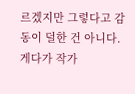르겠지만 그렇다고 감동이 덜한 건 아니다. 게다가 작가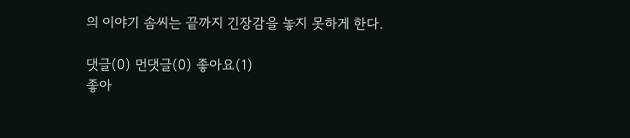의 이야기 솜씨는 끝까지 긴장감을 놓지 못하게 한다.

댓글(0) 먼댓글(0) 좋아요(1)
좋아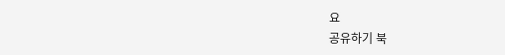요
공유하기 북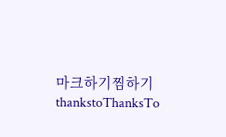마크하기찜하기 thankstoThanksTo